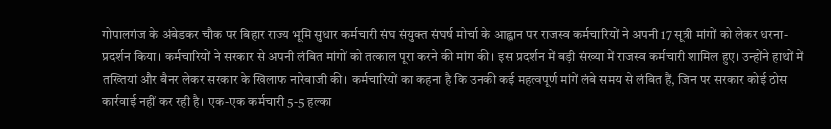गोपालगंज के अंबेडकर चौक पर बिहार राज्य भूमि सुधार कर्मचारी संघ संयुक्त संघर्ष मोर्चा के आह्वान पर राजस्व कर्मचारियों ने अपनी 17 सूत्री मांगों को लेकर धरना-प्रदर्शन किया। कर्मचारियों ने सरकार से अपनी लंबित मांगों को तत्काल पूरा करने की मांग की। इस प्रदर्शन में बड़ी संख्या में राजस्व कर्मचारी शामिल हुए। उन्होंने हाथों में तख्तियां और बैनर लेकर सरकार के खिलाफ नारेबाजी की। कर्मचारियों का कहना है कि उनकी कई महत्वपूर्ण मांगें लंबे समय से लंबित हैं, जिन पर सरकार कोई ठोस कार्रवाई नहीं कर रही है। एक-एक कर्मचारी 5-5 हल्का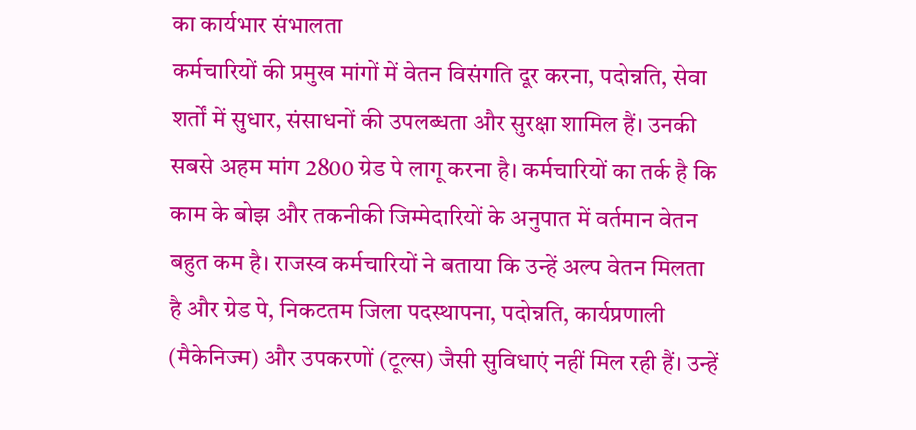का कार्यभार संभालता
कर्मचारियों की प्रमुख मांगों में वेतन विसंगति दूर करना, पदोन्नति, सेवा शर्तों में सुधार, संसाधनों की उपलब्धता और सुरक्षा शामिल हैं। उनकी सबसे अहम मांग 2800 ग्रेड पे लागू करना है। कर्मचारियों का तर्क है कि काम के बोझ और तकनीकी जिम्मेदारियों के अनुपात में वर्तमान वेतन बहुत कम है। राजस्व कर्मचारियों ने बताया कि उन्हें अल्प वेतन मिलता है और ग्रेड पे, निकटतम जिला पदस्थापना, पदोन्नति, कार्यप्रणाली (मैकेनिज्म) और उपकरणों (टूल्स) जैसी सुविधाएं नहीं मिल रही हैं। उन्हें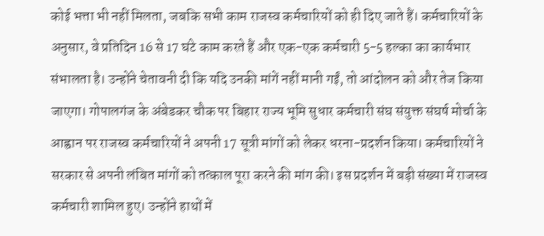कोई भत्ता भी नहीं मिलता, जबकि सभी काम राजस्व कर्मचारियों को ही दिए जाते हैं। कर्मचारियों के अनुसार, वे प्रतिदिन 16 से 17 घंटे काम करते हैं और एक-एक कर्मचारी 5-5 हल्का का कार्यभार संभालता है। उन्होंने चेतावनी दी कि यदि उनकी मांगें नहीं मानी गईं, तो आंदोलन को और तेज किया जाएगा। गोपालगंज के अंबेडकर चौक पर बिहार राज्य भूमि सुधार कर्मचारी संघ संयुक्त संघर्ष मोर्चा के आह्वान पर राजस्व कर्मचारियों ने अपनी 17 सूत्री मांगों को लेकर धरना-प्रदर्शन किया। कर्मचारियों ने सरकार से अपनी लंबित मांगों को तत्काल पूरा करने की मांग की। इस प्रदर्शन में बड़ी संख्या में राजस्व कर्मचारी शामिल हुए। उन्होंने हाथों में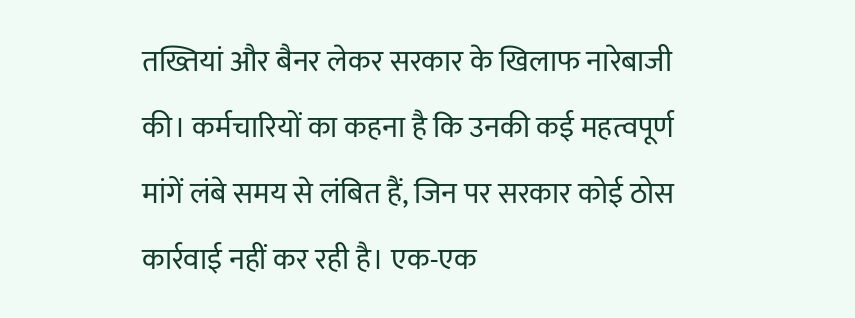तख्तियां और बैनर लेकर सरकार के खिलाफ नारेबाजी की। कर्मचारियों का कहना है कि उनकी कई महत्वपूर्ण मांगें लंबे समय से लंबित हैं, जिन पर सरकार कोई ठोस कार्रवाई नहीं कर रही है। एक-एक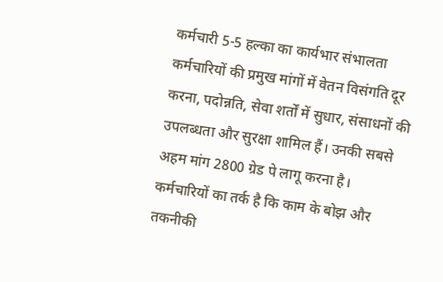कर्मचारी 5-5 हल्का का कार्यभार संभालता
कर्मचारियों की प्रमुख मांगों में वेतन विसंगति दूर करना, पदोन्नति, सेवा शर्तों में सुधार, संसाधनों की उपलब्धता और सुरक्षा शामिल हैं। उनकी सबसे अहम मांग 2800 ग्रेड पे लागू करना है। कर्मचारियों का तर्क है कि काम के बोझ और तकनीकी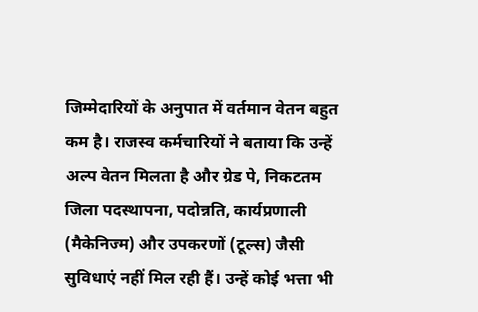जिम्मेदारियों के अनुपात में वर्तमान वेतन बहुत कम है। राजस्व कर्मचारियों ने बताया कि उन्हें अल्प वेतन मिलता है और ग्रेड पे, निकटतम जिला पदस्थापना, पदोन्नति, कार्यप्रणाली (मैकेनिज्म) और उपकरणों (टूल्स) जैसी सुविधाएं नहीं मिल रही हैं। उन्हें कोई भत्ता भी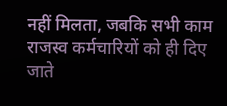नहीं मिलता, जबकि सभी काम राजस्व कर्मचारियों को ही दिए जाते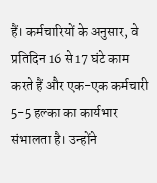हैं। कर्मचारियों के अनुसार, वे प्रतिदिन 16 से 17 घंटे काम करते हैं और एक-एक कर्मचारी 5-5 हल्का का कार्यभार संभालता है। उन्होंने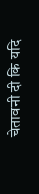चेतावनी दी कि यदि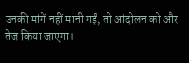उनकी मांगें नहीं मानी गईं, तो आंदोलन को और तेज किया जाएगा।